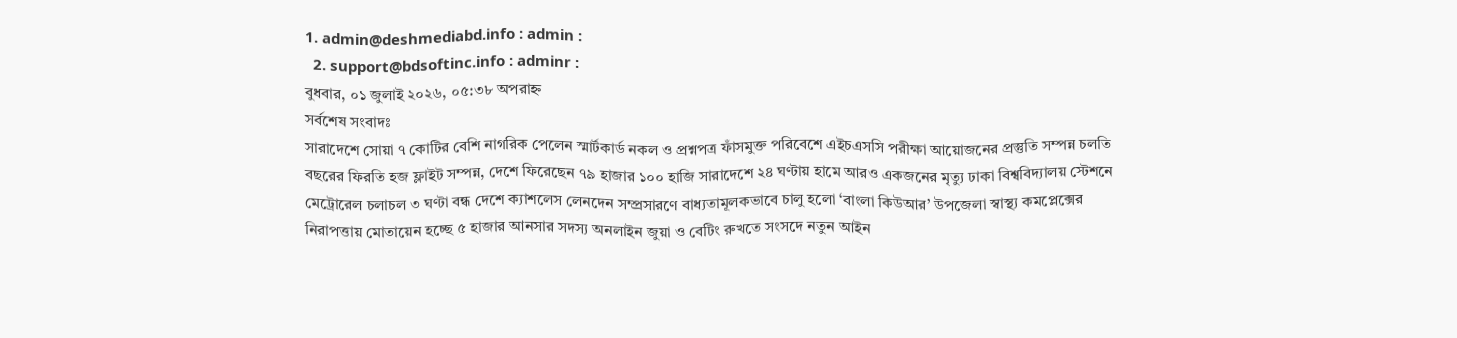1. admin@deshmediabd.info : admin :
  2. support@bdsoftinc.info : adminr :
বুধবার, ০১ জুলাই ২০২৬, ০৫:৩৮ অপরাহ্ন
সর্বশেষ সংবাদঃ
সারাদেশে সোয়া ৭ কোটির বেশি নাগরিক পেলেন স্মার্টকার্ড নকল ও প্রশ্নপত্র ফাঁসমুক্ত পরিবেশে এইচএসসি পরীক্ষা আয়োজনের প্রস্তুতি সম্পন্ন চলতি বছরের ফিরতি হজ ফ্লাইট সম্পন্ন, দেশে ফিরেছেন ৭৯ হাজার ১০০ হাজি সারাদেশে ২৪ ঘণ্টায় হামে আরও একজনের মৃত্যু ঢাকা বিশ্ববিদ্যালয় স্টেশনে মেট্রোরেল চলাচল ৩ ঘণ্টা বন্ধ দেশে ক্যাশলেস লেনদেন সম্প্রসারণে বাধ্যতামূলকভাবে চালু হলো ‘বাংলা কিউআর’ উপজেলা স্বাস্থ্য কমপ্লেক্সের নিরাপত্তায় মোতায়েন হচ্ছে ৫ হাজার আনসার সদস্য অনলাইন জুয়া ও বেটিং রুখতে সংসদে নতুন আইন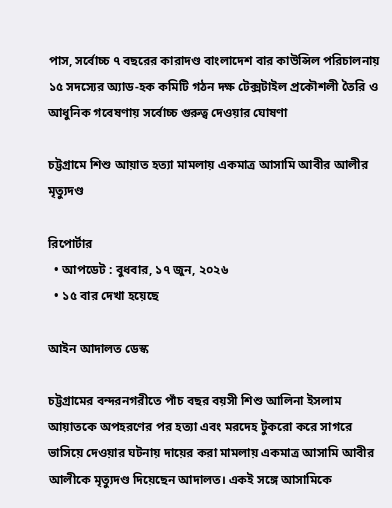পাস, সর্বোচ্চ ৭ বছরের কারাদণ্ড বাংলাদেশ বার কাউন্সিল পরিচালনায় ১৫ সদস্যের অ্যাড-হক কমিটি গঠন দক্ষ টেক্সটাইল প্রকৌশলী তৈরি ও আধুনিক গবেষণায় সর্বোচ্চ গুরুত্ব দেওয়ার ঘোষণা

চট্টগ্রামে শিশু আয়াত হত্যা মামলায় একমাত্র আসামি আবীর আলীর মৃত্যুদণ্ড

রিপোর্টার
  • আপডেট : বুধবার, ১৭ জুন, ২০২৬
  • ১৫ বার দেখা হয়েছে

আইন আদালত ডেস্ক

চট্টগ্রামের বন্দরনগরীতে পাঁচ বছর বয়সী শিশু আলিনা ইসলাম আয়াতকে অপহরণের পর হত্যা এবং মরদেহ টুকরো করে সাগরে ভাসিয়ে দেওয়ার ঘটনায় দায়ের করা মামলায় একমাত্র আসামি আবীর আলীকে মৃত্যুদণ্ড দিয়েছেন আদালত। একই সঙ্গে আসামিকে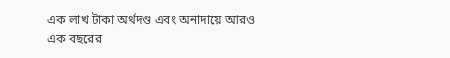এক লাখ টাকা অর্থদণ্ড এবং অনাদায়ে আরও এক বছরের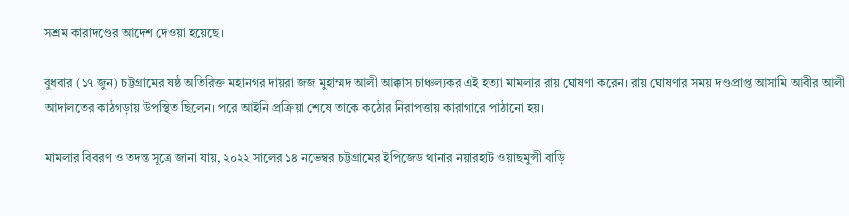সশ্রম কারাদণ্ডের আদেশ দেওয়া হয়েছে।

বুধবার (১৭ জুন) চট্টগ্রামের ষষ্ঠ অতিরিক্ত মহানগর দায়রা জজ মুহাম্মদ আলী আক্কাস চাঞ্চল্যকর এই হত্যা মামলার রায় ঘোষণা করেন। রায় ঘোষণার সময় দণ্ডপ্রাপ্ত আসামি আবীর আলী আদালতের কাঠগড়ায় উপস্থিত ছিলেন। পরে আইনি প্রক্রিয়া শেষে তাকে কঠোর নিরাপত্তায় কারাগারে পাঠানো হয়।

মামলার বিবরণ ও তদন্ত সূত্রে জানা যায়, ২০২২ সালের ১৪ নভেম্বর চট্টগ্রামের ইপিজেড থানার নয়ারহাট ওয়াছমুন্সী বাড়ি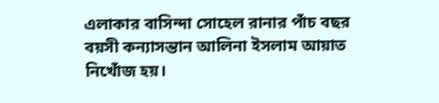এলাকার বাসিন্দা সোহেল রানার পাঁচ বছর বয়সী কন্যাসন্তান আলিনা ইসলাম আয়াত নিখোঁজ হয়।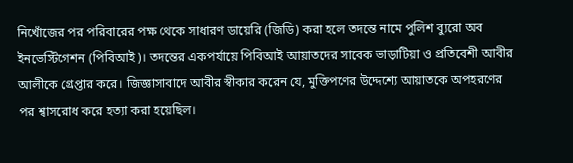নিখোঁজের পর পরিবারের পক্ষ থেকে সাধারণ ডায়েরি (জিডি) করা হলে তদন্তে নামে পুলিশ ব্যুরো অব ইনভেস্টিগেশন (পিবিআই)। তদন্তের একপর্যায়ে পিবিআই আয়াতদের সাবেক ভাড়াটিয়া ও প্রতিবেশী আবীর আলীকে গ্রেপ্তার করে। জিজ্ঞাসাবাদে আবীর স্বীকার করেন যে, মুক্তিপণের উদ্দেশ্যে আয়াতকে অপহরণের পর শ্বাসরোধ করে হত্যা করা হয়েছিল।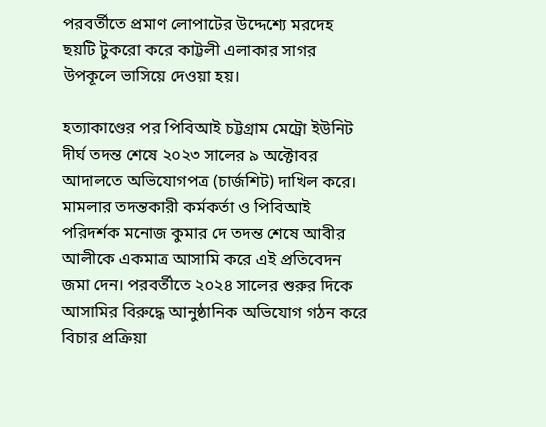পরবর্তীতে প্রমাণ লোপাটের উদ্দেশ্যে মরদেহ ছয়টি টুকরো করে কাট্টলী এলাকার সাগর উপকূলে ভাসিয়ে দেওয়া হয়।

হত্যাকাণ্ডের পর পিবিআই চট্টগ্রাম মেট্রো ইউনিট দীর্ঘ তদন্ত শেষে ২০২৩ সালের ৯ অক্টোবর আদালতে অভিযোগপত্র (চার্জশিট) দাখিল করে। মামলার তদন্তকারী কর্মকর্তা ও পিবিআই পরিদর্শক মনোজ কুমার দে তদন্ত শেষে আবীর আলীকে একমাত্র আসামি করে এই প্রতিবেদন জমা দেন। পরবর্তীতে ২০২৪ সালের শুরুর দিকে আসামির বিরুদ্ধে আনুষ্ঠানিক অভিযোগ গঠন করে বিচার প্রক্রিয়া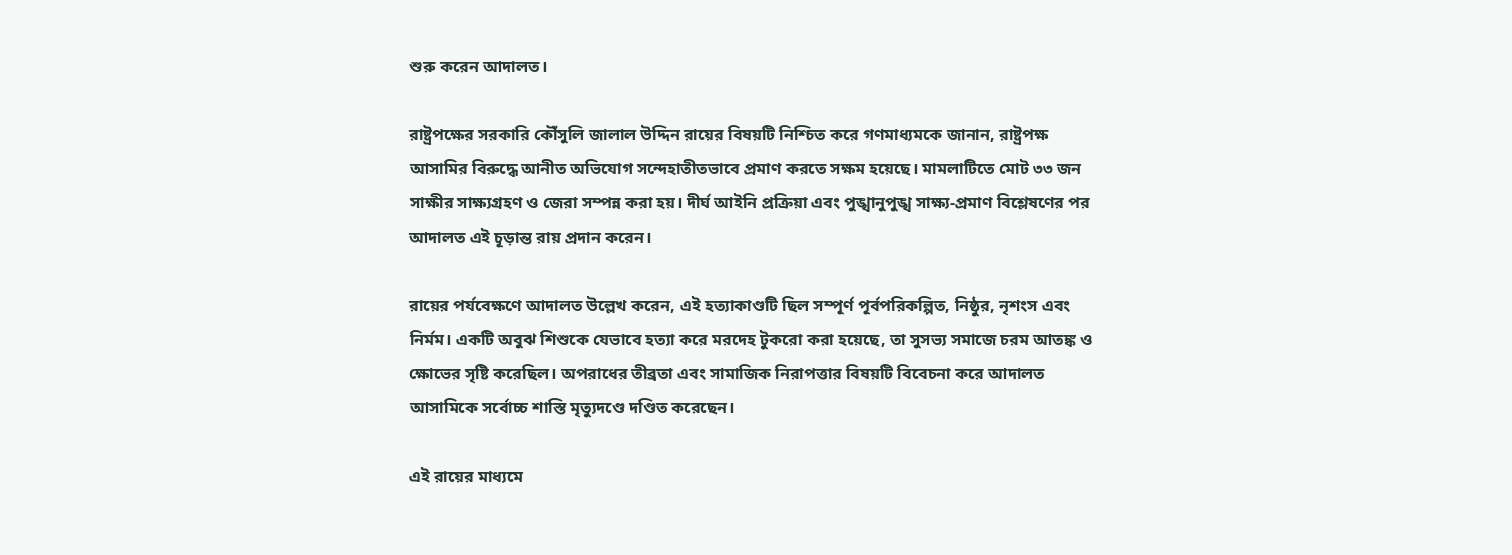শুরু করেন আদালত।

রাষ্ট্রপক্ষের সরকারি কৌঁসুলি জালাল উদ্দিন রায়ের বিষয়টি নিশ্চিত করে গণমাধ্যমকে জানান, রাষ্ট্রপক্ষ আসামির বিরুদ্ধে আনীত অভিযোগ সন্দেহাতীতভাবে প্রমাণ করতে সক্ষম হয়েছে। মামলাটিতে মোট ৩৩ জন সাক্ষীর সাক্ষ্যগ্রহণ ও জেরা সম্পন্ন করা হয়। দীর্ঘ আইনি প্রক্রিয়া এবং পুঙ্খানুপুঙ্খ সাক্ষ্য-প্রমাণ বিশ্লেষণের পর আদালত এই চূড়ান্ত রায় প্রদান করেন।

রায়ের পর্যবেক্ষণে আদালত উল্লেখ করেন, এই হত্যাকাণ্ডটি ছিল সম্পূর্ণ পূর্বপরিকল্পিত, নিষ্ঠুর, নৃশংস এবং নির্মম। একটি অবুঝ শিশুকে যেভাবে হত্যা করে মরদেহ টুকরো করা হয়েছে, তা সুসভ্য সমাজে চরম আতঙ্ক ও ক্ষোভের সৃষ্টি করেছিল। অপরাধের তীব্রতা এবং সামাজিক নিরাপত্তার বিষয়টি বিবেচনা করে আদালত আসামিকে সর্বোচ্চ শাস্তি মৃত্যুদণ্ডে দণ্ডিত করেছেন।

এই রায়ের মাধ্যমে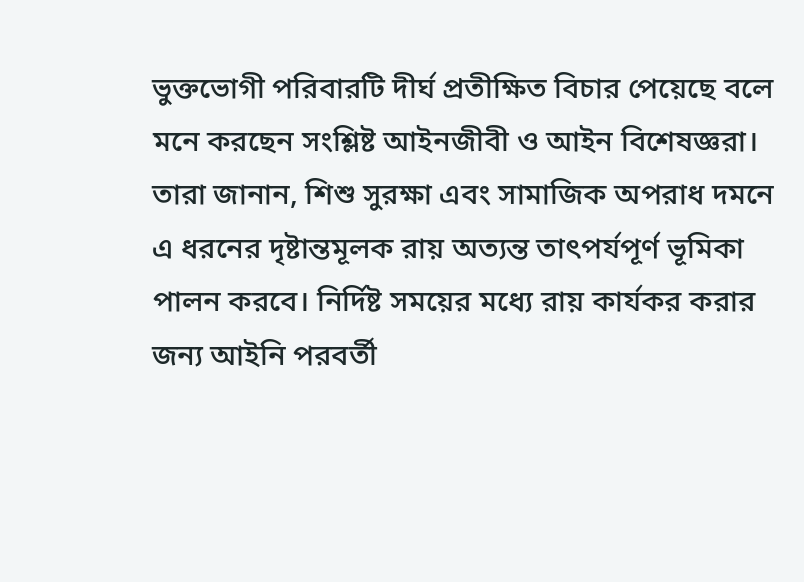ভুক্তভোগী পরিবারটি দীর্ঘ প্রতীক্ষিত বিচার পেয়েছে বলে মনে করছেন সংশ্লিষ্ট আইনজীবী ও আইন বিশেষজ্ঞরা। তারা জানান, শিশু সুরক্ষা এবং সামাজিক অপরাধ দমনে এ ধরনের দৃষ্টান্তমূলক রায় অত্যন্ত তাৎপর্যপূর্ণ ভূমিকা পালন করবে। নির্দিষ্ট সময়ের মধ্যে রায় কার্যকর করার জন্য আইনি পরবর্তী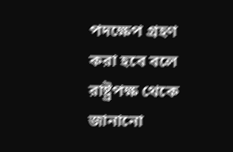পদক্ষেপ গ্রহণ করা হবে বলে রাষ্ট্রপক্ষ থেকে জানানো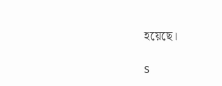হয়েছে।

s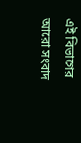এই বিভাগের আরো সংবাদ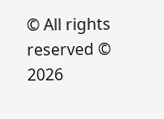© All rights reserved © 2026